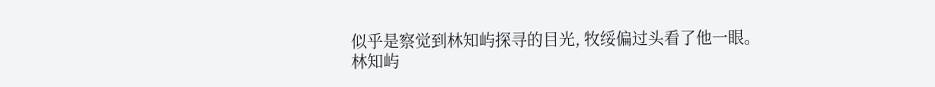似乎是察觉到林知屿探寻的目光, 牧绥偏过头看了他一眼。
林知屿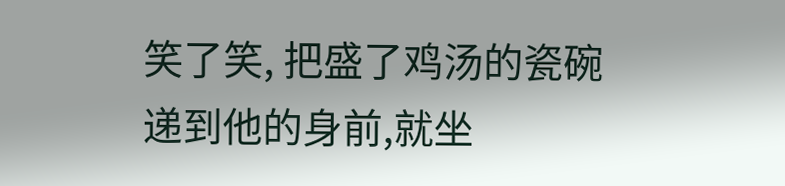笑了笑, 把盛了鸡汤的瓷碗递到他的身前,就坐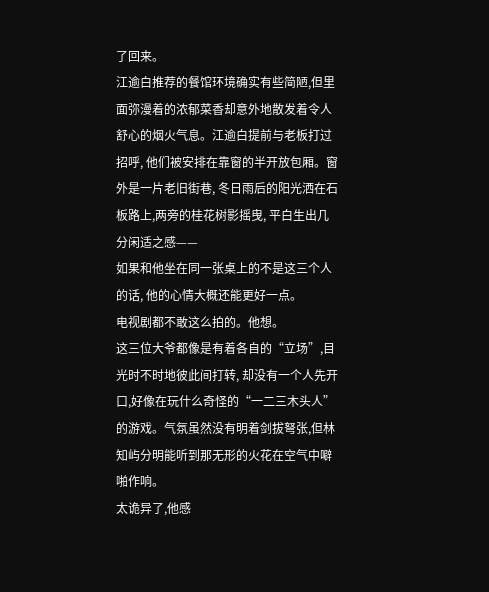了回来。
江逾白推荐的餐馆环境确实有些简陋,但里面弥漫着的浓郁菜香却意外地散发着令人舒心的烟火气息。江逾白提前与老板打过招呼, 他们被安排在靠窗的半开放包厢。窗外是一片老旧街巷, 冬日雨后的阳光洒在石板路上,两旁的桂花树影摇曳, 平白生出几分闲适之感——
如果和他坐在同一张桌上的不是这三个人的话, 他的心情大概还能更好一点。
电视剧都不敢这么拍的。他想。
这三位大爷都像是有着各自的“立场”,目光时不时地彼此间打转, 却没有一个人先开口,好像在玩什么奇怪的“一二三木头人”的游戏。气氛虽然没有明着剑拔弩张,但林知屿分明能听到那无形的火花在空气中噼啪作响。
太诡异了,他感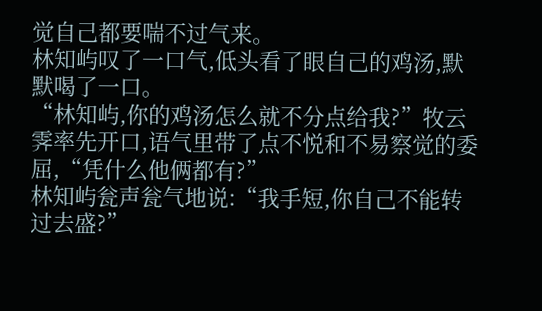觉自己都要喘不过气来。
林知屿叹了一口气,低头看了眼自己的鸡汤,默默喝了一口。
“林知屿,你的鸡汤怎么就不分点给我?”牧云霁率先开口,语气里带了点不悦和不易察觉的委屈,“凭什么他俩都有?”
林知屿瓮声瓮气地说:“我手短,你自己不能转过去盛?”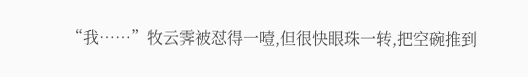“我……”牧云霁被怼得一噎,但很快眼珠一转,把空碗推到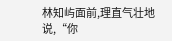林知屿面前,理直气壮地说,“你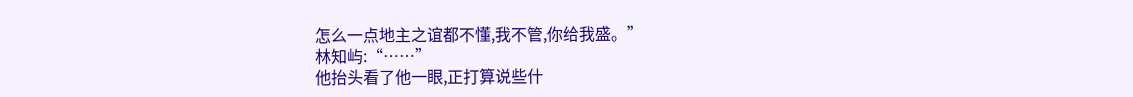怎么一点地主之谊都不懂,我不管,你给我盛。”
林知屿:“……”
他抬头看了他一眼,正打算说些什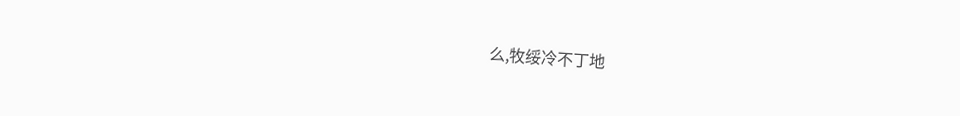么,牧绥冷不丁地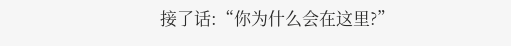接了话:“你为什么会在这里?”